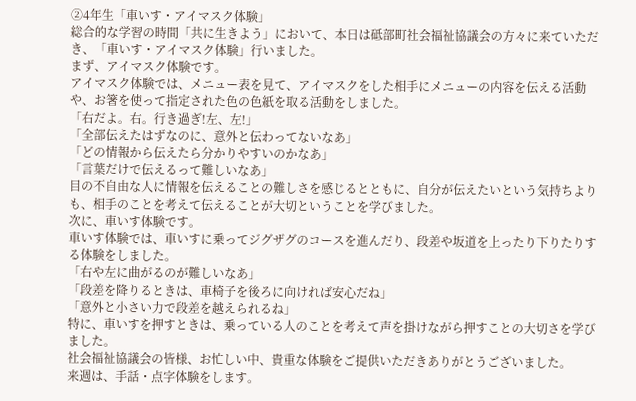②4年生「車いす・アイマスク体験」
総合的な学習の時間「共に生きよう」において、本日は砥部町社会福祉協議会の方々に来ていただき、「車いす・アイマスク体験」行いました。
まず、アイマスク体験です。
アイマスク体験では、メニュー表を見て、アイマスクをした相手にメニューの内容を伝える活動や、お箸を使って指定された色の色紙を取る活動をしました。
「右だよ。右。行き過ぎ!左、左!」
「全部伝えたはずなのに、意外と伝わってないなあ」
「どの情報から伝えたら分かりやすいのかなあ」
「言葉だけで伝えるって難しいなあ」
目の不自由な人に情報を伝えることの難しさを感じるとともに、自分が伝えたいという気持ちよりも、相手のことを考えて伝えることが大切ということを学びました。
次に、車いす体験です。
車いす体験では、車いすに乗ってジグザグのコースを進んだり、段差や坂道を上ったり下りたりする体験をしました。
「右や左に曲がるのが難しいなあ」
「段差を降りるときは、車椅子を後ろに向ければ安心だね」
「意外と小さい力で段差を越えられるね」
特に、車いすを押すときは、乗っている人のことを考えて声を掛けながら押すことの大切さを学びました。
社会福祉協議会の皆様、お忙しい中、貴重な体験をご提供いただきありがとうございました。
来週は、手話・点字体験をします。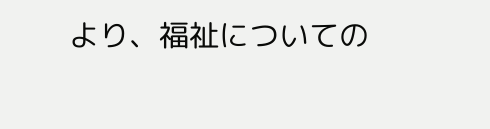より、福祉についての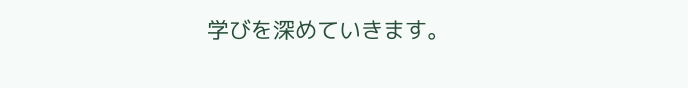学びを深めていきます。